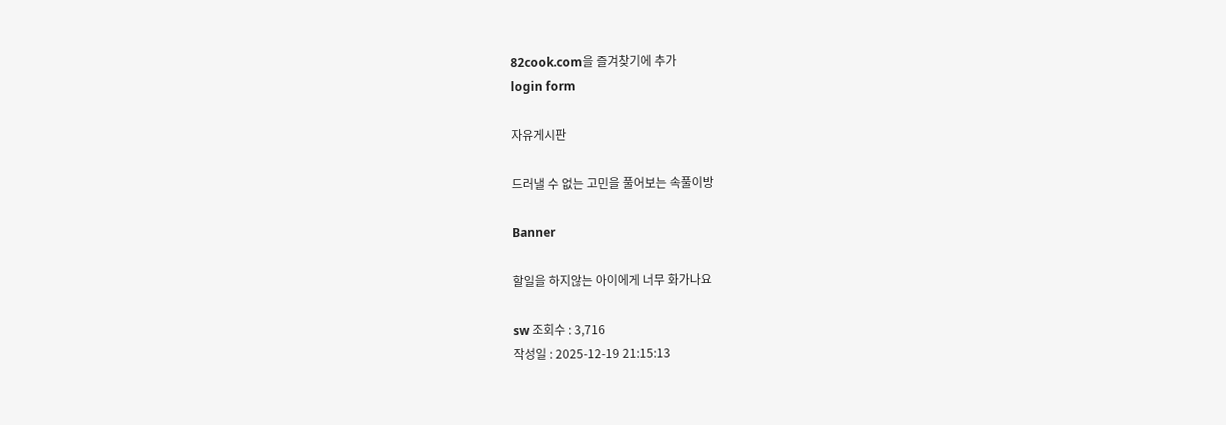82cook.com을 즐겨찾기에 추가
login form

자유게시판

드러낼 수 없는 고민을 풀어보는 속풀이방

Banner

할일을 하지않는 아이에게 너무 화가나요

sw 조회수 : 3,716
작성일 : 2025-12-19 21:15:13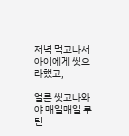저녁 먹고나서 아이에게 씻으라했고,

얼른 씻고나와야 매일매일 루틴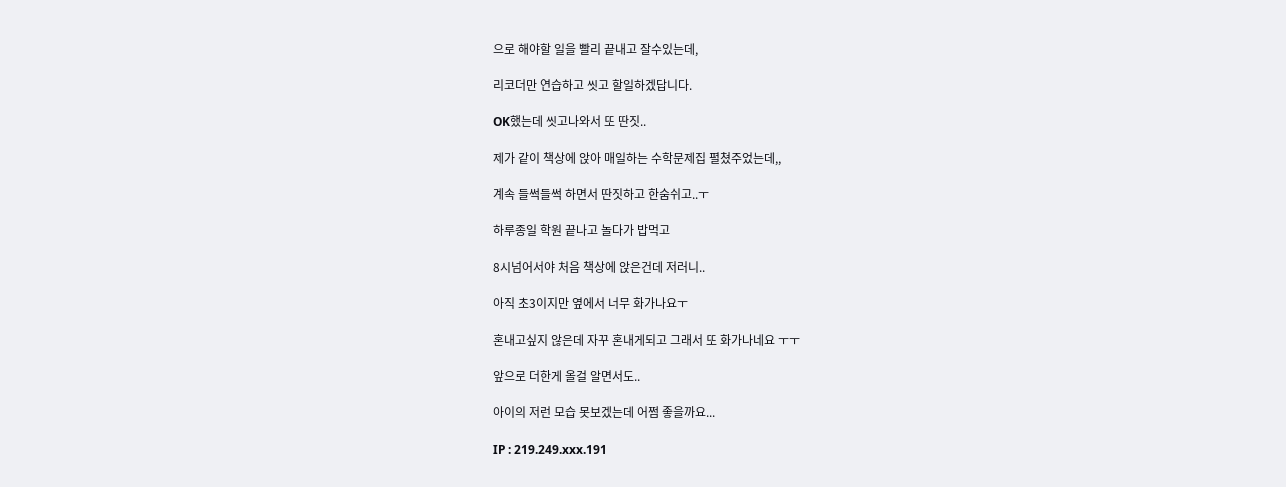으로 해야할 일을 빨리 끝내고 잘수있는데,

리코더만 연습하고 씻고 할일하겠답니다.

OK했는데 씻고나와서 또 딴짓..

제가 같이 책상에 앉아 매일하는 수학문제집 펼쳤주었는데,,

계속 들썩들썩 하면서 딴짓하고 한숨쉬고..ㅜ

하루종일 학원 끝나고 놀다가 밥먹고

8시넘어서야 처음 책상에 앉은건데 저러니..

아직 초3이지만 옆에서 너무 화가나요ㅜ

혼내고싶지 않은데 자꾸 혼내게되고 그래서 또 화가나네요 ㅜㅜ

앞으로 더한게 올걸 알면서도..

아이의 저런 모습 못보겠는데 어쩜 좋을까요...

IP : 219.249.xxx.191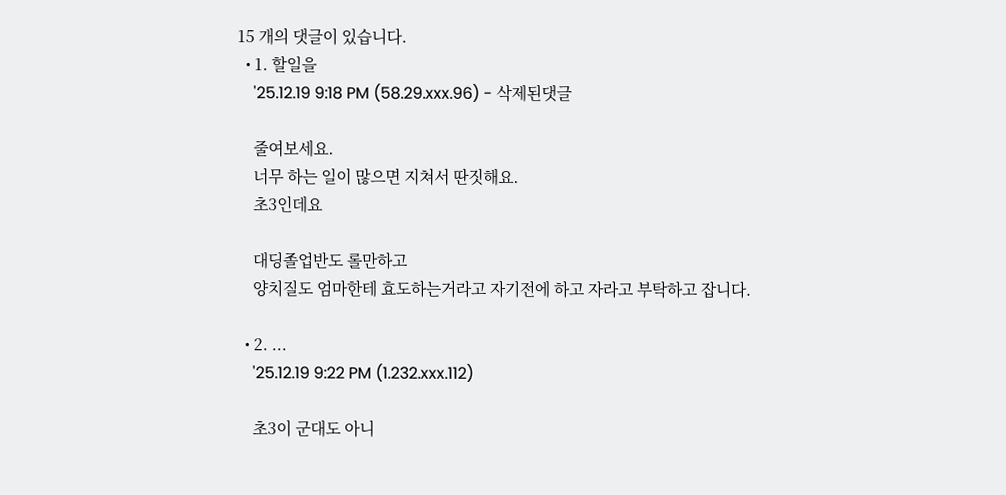15 개의 댓글이 있습니다.
  • 1. 할일을
    '25.12.19 9:18 PM (58.29.xxx.96) - 삭제된댓글

    줄여보세요.
    너무 하는 일이 많으면 지쳐서 딴짓해요.
    초3인데요

    대딩졸업반도 롤만하고
    양치질도 엄마한테 효도하는거라고 자기전에 하고 자라고 부탁하고 잡니다.

  • 2. ...
    '25.12.19 9:22 PM (1.232.xxx.112)

    초3이 군대도 아니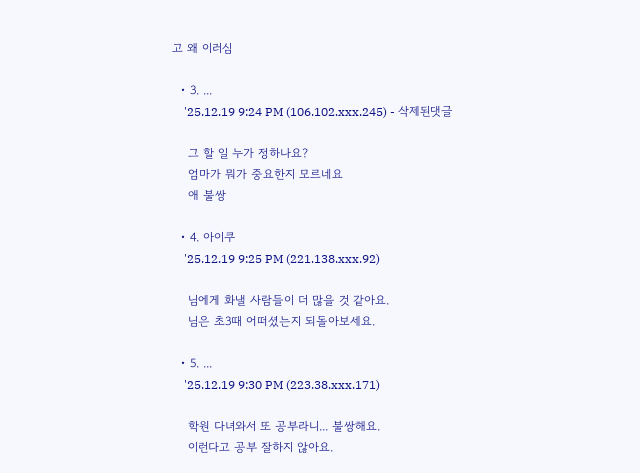고 왜 이러심

  • 3. ...
    '25.12.19 9:24 PM (106.102.xxx.245) - 삭제된댓글

    그 할 일 누가 정하나요?
    엄마가 뭐가 중요한지 모르네요
    애 불쌍

  • 4. 아이쿠
    '25.12.19 9:25 PM (221.138.xxx.92)

    님에게 화낼 사람들이 더 많을 것 같아요.
    님은 초3때 어떠셨는지 되돌아보세요.

  • 5. ...
    '25.12.19 9:30 PM (223.38.xxx.171)

    학원 다녀와서 또 공부라니... 불쌍해요.
    이런다고 공부 잘하지 않아요.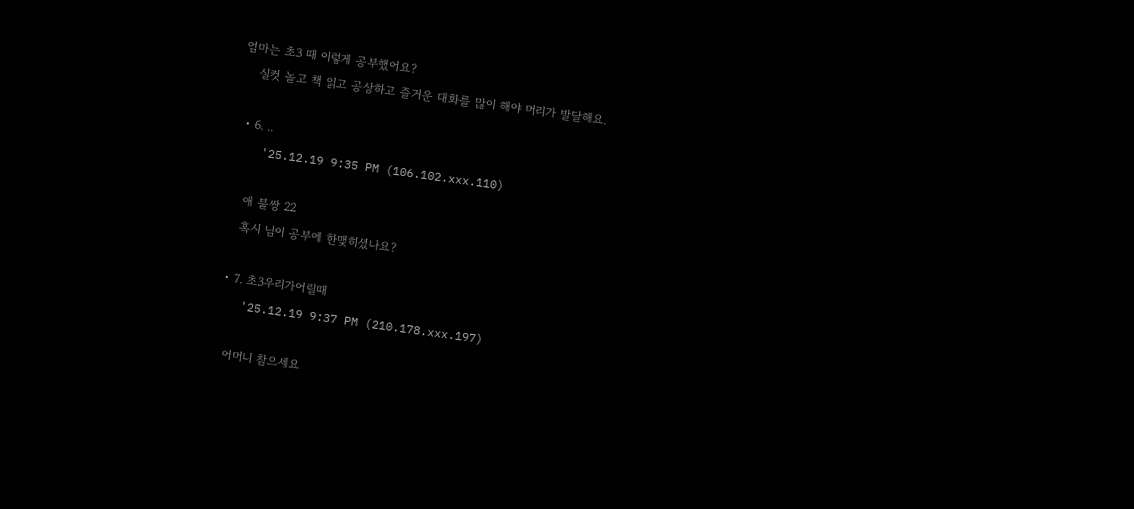엄마는 초3 때 이렇게 공부했어요?
    실컷 놀고 책 읽고 공상하고 즐거운 대화를 많이 해야 머리가 발달해요.

  • 6. ..
    '25.12.19 9:35 PM (106.102.xxx.110)

    애 불쌍 22
    혹시 님이 공부에 한맺히셨나요?

  • 7. 초3우리가어릴때
    '25.12.19 9:37 PM (210.178.xxx.197)

    어머니 참으세요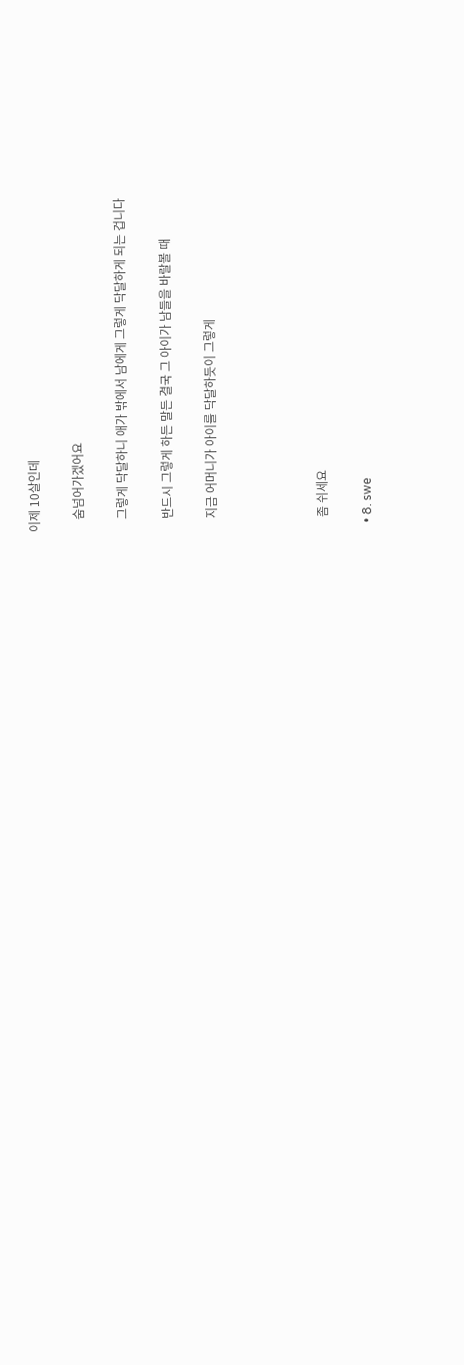이제 10살인데

    숨넘어가겠어요

    그렇게 닥달하니 애가 밖에서 남에게 그렇게 닥달하게 되는 겁니다

    반드시 그렇게 하든 말든 결국 그 아이가 남들을 바랄볼 때

    지금 어머니가 아이를 닥달하듯이 그렇게




    좀 쉬세요

  • 8. swe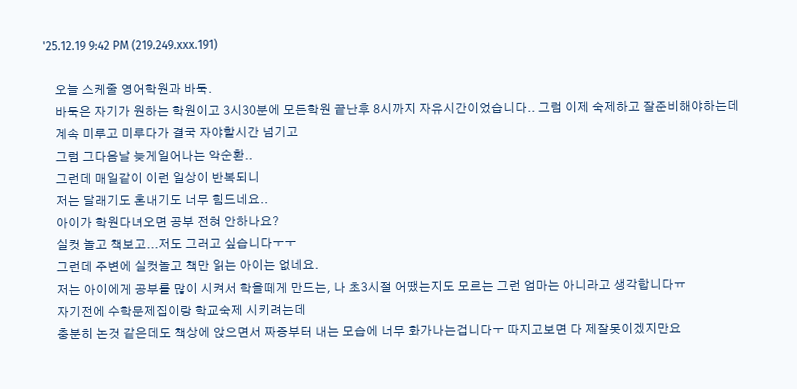'25.12.19 9:42 PM (219.249.xxx.191)

    오늘 스케줄 영어학원과 바둑.
    바둑은 자기가 원하는 학원이고 3시30분에 모든학원 끝난후 8시까지 자유시간이었습니다.. 그럼 이제 숙제하고 잘준비해야하는데
    계속 미루고 미루다가 결국 자야할시간 넘기고
    그럼 그다음날 늦게일어나는 악순환..
    그런데 매일같이 이런 일상이 반복되니
    저는 달래기도 혼내기도 너무 힘드네요..
    아이가 학원다녀오면 공부 전혀 안하나요?
    실컷 놀고 책보고...저도 그러고 싶습니다ㅜㅜ
    그런데 주변에 실컷놀고 책만 읽는 아이는 없네요.
    저는 아이에게 공부를 많이 시켜서 학을떼게 만드는, 나 초3시절 어땠는지도 모르는 그런 엄마는 아니라고 생각합니다ㅠ
    자기전에 수학문제집이랑 학교숙제 시키려는데
    충분히 논것 같은데도 책상에 앉으면서 짜증부터 내는 모습에 너무 화가나는겁니다ㅜ 따지고보면 다 제잘못이겠지만요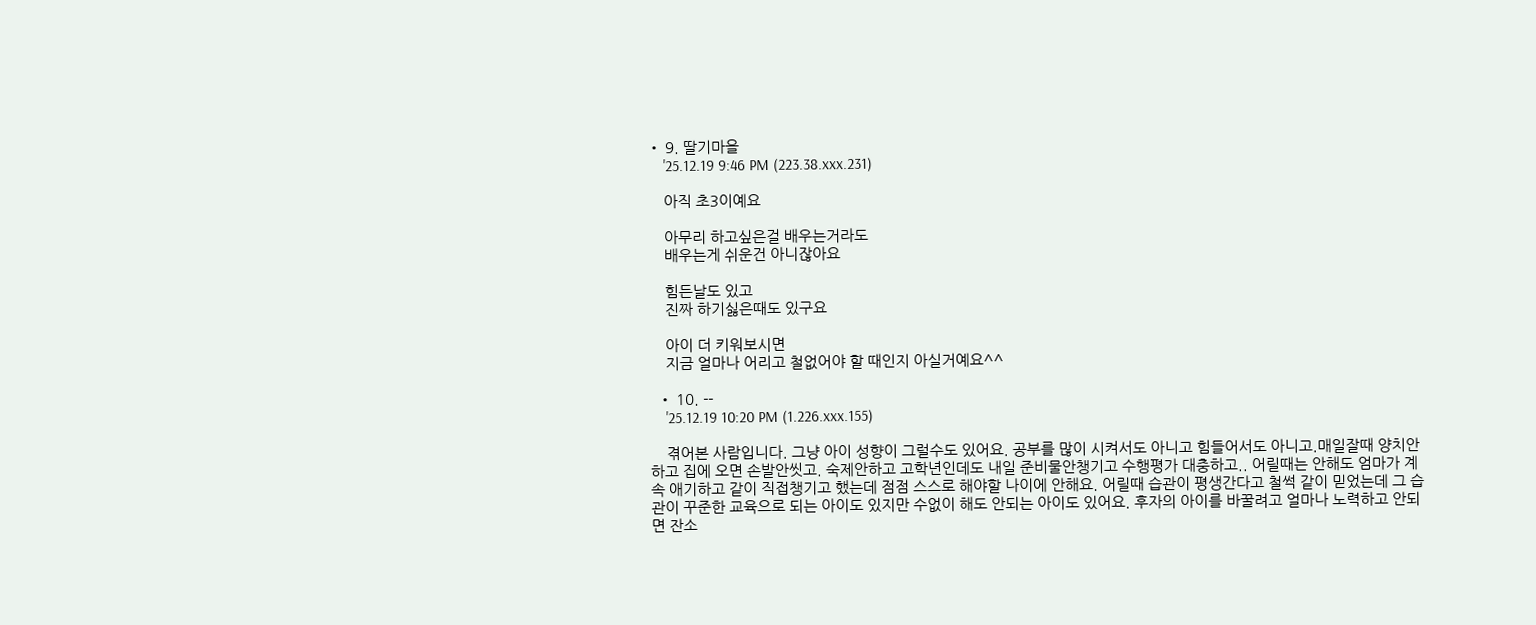• 9. 딸기마을
    '25.12.19 9:46 PM (223.38.xxx.231)

    아직 초3이예요

    아무리 하고싶은걸 배우는거라도
    배우는게 쉬운건 아니잖아요

    힘든날도 있고
    진짜 하기싫은때도 있구요

    아이 더 키워보시면
    지금 얼마나 어리고 철없어야 할 때인지 아실거예요^^

  • 10. --
    '25.12.19 10:20 PM (1.226.xxx.155)

    겪어본 사람입니다. 그냥 아이 성향이 그럴수도 있어요. 공부를 많이 시켜서도 아니고 힘들어서도 아니고.매일잘때 양치안하고 집에 오면 손발안씻고. 숙제안하고 고학년인데도 내일 준비물안챙기고 수행평가 대충하고.. 어릴때는 안해도 엄마가 계속 애기하고 같이 직접챙기고 했는데 점점 스스로 해야할 나이에 안해요. 어릴때 습관이 평생간다고 철썩 같이 믿었는데 그 습관이 꾸준한 교육으로 되는 아이도 있지만 수없이 해도 안되는 아이도 있어요. 후자의 아이를 바꿀려고 얼마나 노력하고 안되면 잔소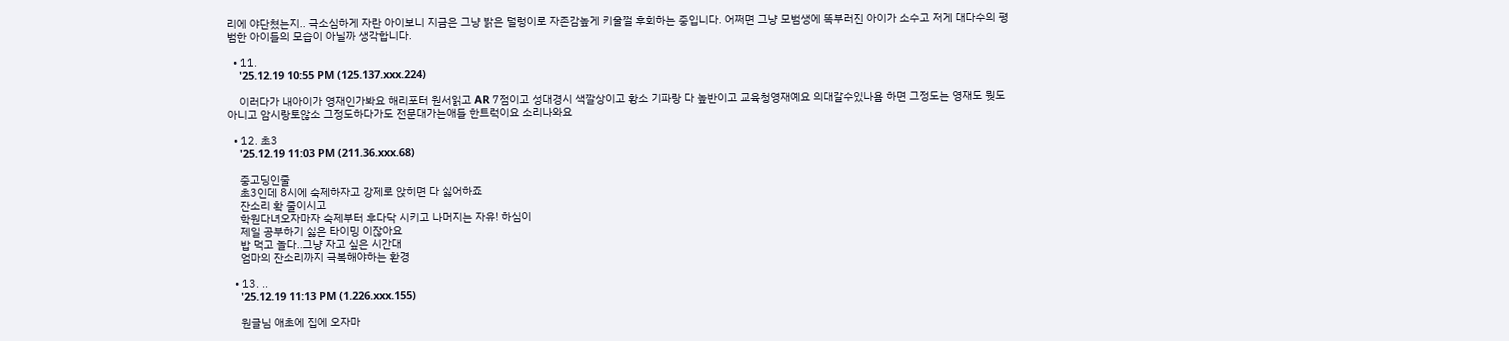리에 야단쳤는지.. 극소심하게 자란 아이보니 지금은 그냥 밝은 덜렁이로 자존감높게 키울껄 후회하는 중입니다. 어쩌면 그냥 모범생에 똑부러진 아이가 소수고 저게 대다수의 평범한 아이들의 모습이 아닐까 생각합니다.

  • 11.
    '25.12.19 10:55 PM (125.137.xxx.224)

    이러다가 내아이가 영재인가봐요 해리포터 원서읽고 AR 7점이고 성대경시 색깔상이고 황소 기파랑 다 높반이고 교육청영재예요 의대갈수있나욤 하면 그정도는 영재도 뭣도아니고 암시랑토않소 그정도하다가도 전문대가는애들 한트럭이요 소리나와요

  • 12. 초3
    '25.12.19 11:03 PM (211.36.xxx.68)

    중고딩인줄
    초3인데 8시에 숙제하자고 강제로 앉히면 다 싫어하죠
    잔소리 확 줄이시고
    학원다녀오자마자 숙제부터 후다닥 시키고 나머지는 자유! 하심이
    제일 공부하기 싫은 타이밍 이잖아요
    밥 먹고 놀다..그냥 자고 싶은 시간대
    엄마의 잔소리까지 극복해야하는 환경

  • 13. ..
    '25.12.19 11:13 PM (1.226.xxx.155)

    원글님 애초에 집에 오자마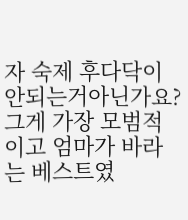자 숙제 후다닥이 안되는거아닌가요? 그게 가장 모범적이고 엄마가 바라는 베스트였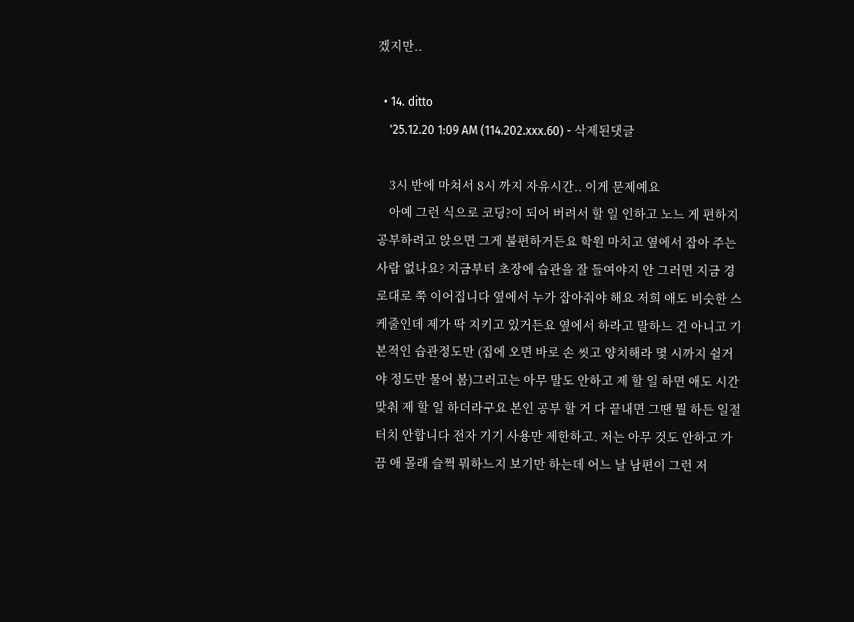겠지만..

  • 14. ditto
    '25.12.20 1:09 AM (114.202.xxx.60) - 삭제된댓글

    3시 반에 마쳐서 8시 까지 자유시간.. 이게 문제예요
    아예 그런 식으로 코딩?이 되어 버려서 할 일 인하고 노느 게 편하지 공부하려고 앉으면 그게 불편하거든요 학원 마치고 옆에서 잡아 주는 사람 없나요? 지금부터 초장에 습관을 잘 들여야지 안 그러면 지금 경로대로 쭉 이어집니다 옆에서 누가 잡아줘야 해요 저희 애도 비슷한 스케줄인데 제가 딱 지키고 있거든요 옆에서 하라고 말하느 건 아니고 기본적인 습관정도만 (집에 오면 바로 손 씻고 양치해라 몇 시까지 쉴거야 정도만 물어 봄)그러고는 아무 말도 안하고 제 할 일 하면 애도 시간 맞춰 제 할 일 하더라구요 본인 공부 할 거 다 끝내면 그땐 뭘 하든 일절 터치 안합니다 전자 기기 사용만 제한하고. 저는 아무 것도 안하고 가끔 애 몰래 슬쩍 뭐하느지 보기만 하는데 어느 날 남편이 그런 저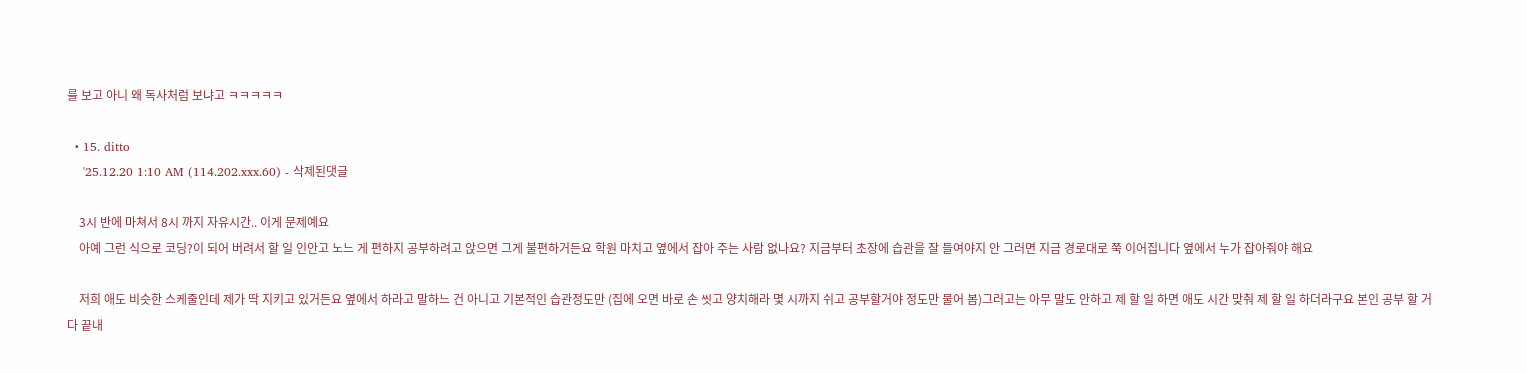를 보고 아니 왜 독사처럼 보냐고 ㅋㅋㅋㅋㅋ

  • 15. ditto
    '25.12.20 1:10 AM (114.202.xxx.60) - 삭제된댓글

    3시 반에 마쳐서 8시 까지 자유시간.. 이게 문제예요
    아예 그런 식으로 코딩?이 되어 버려서 할 일 인안고 노느 게 편하지 공부하려고 앉으면 그게 불편하거든요 학원 마치고 옆에서 잡아 주는 사람 없나요? 지금부터 초장에 습관을 잘 들여야지 안 그러면 지금 경로대로 쭉 이어집니다 옆에서 누가 잡아줘야 해요

    저희 애도 비슷한 스케줄인데 제가 딱 지키고 있거든요 옆에서 하라고 말하느 건 아니고 기본적인 습관정도만 (집에 오면 바로 손 씻고 양치해라 몇 시까지 쉬고 공부할거야 정도만 물어 봄)그러고는 아무 말도 안하고 제 할 일 하면 애도 시간 맞춰 제 할 일 하더라구요 본인 공부 할 거 다 끝내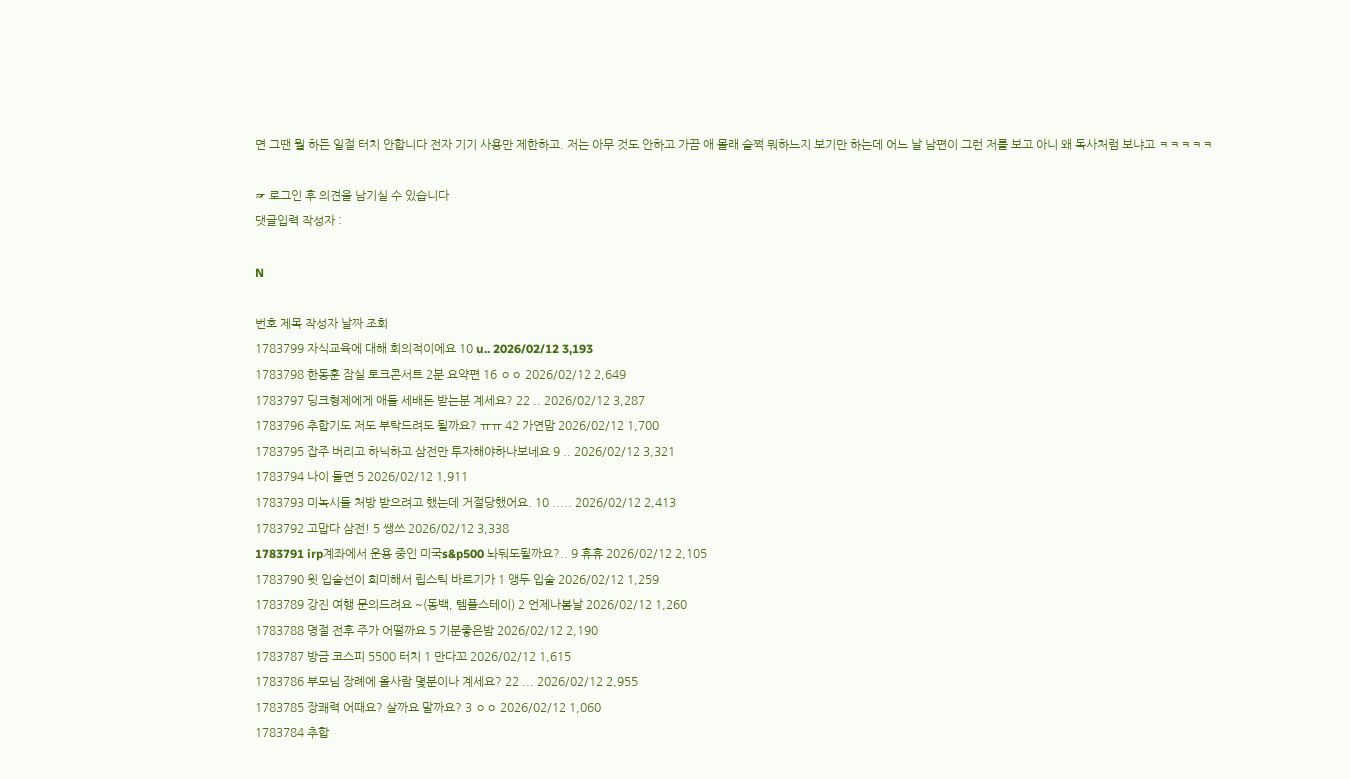면 그땐 뭘 하든 일절 터치 안합니다 전자 기기 사용만 제한하고. 저는 아무 것도 안하고 가끔 애 몰래 슬쩍 뭐하느지 보기만 하는데 어느 날 남편이 그런 저를 보고 아니 왜 독사처럼 보냐고 ㅋㅋㅋㅋㅋ

☞ 로그인 후 의견을 남기실 수 있습니다
댓글입력 작성자 :

N

번호 제목 작성자 날짜 조회
1783799 자식교육에 대해 회의적이에요 10 u.. 2026/02/12 3,193
1783798 한동훈 잠실 토크콘서트 2분 요약편 16 ㅇㅇ 2026/02/12 2,649
1783797 딩크형제에게 애들 세배돈 받는분 계세요? 22 .. 2026/02/12 3,287
1783796 추합기도 저도 부탁드려도 될까요? ㅠㅠ 42 가연맘 2026/02/12 1,700
1783795 잡주 버리고 하닉하고 삼전만 투자해야하나보네요 9 .. 2026/02/12 3,321
1783794 나이 들면 5 2026/02/12 1,911
1783793 미녹시들 처방 받으려고 했는데 거절당했어요. 10 ..... 2026/02/12 2,413
1783792 고맙다 삼전! 5 쌩쓰 2026/02/12 3,338
1783791 irp계좌에서 운용 중인 미국s&p500 놔둬도될까요?.. 9 휴휴 2026/02/12 2,105
1783790 윗 입술선이 희미해서 립스틱 바르기가 1 앵두 입술 2026/02/12 1,259
1783789 강진 여행 문의드려요 ~(동백, 템플스테이) 2 언제나봄날 2026/02/12 1,260
1783788 명절 전후 주가 어떨까요 5 기분좋은밤 2026/02/12 2,190
1783787 방금 코스피 5500 터치 1 만다꼬 2026/02/12 1,615
1783786 부모님 장례에 올사람 몇분이나 계세요? 22 ... 2026/02/12 2,955
1783785 장쾌력 어때요? 살까요 말까요? 3 ㅇㅇ 2026/02/12 1,060
1783784 추합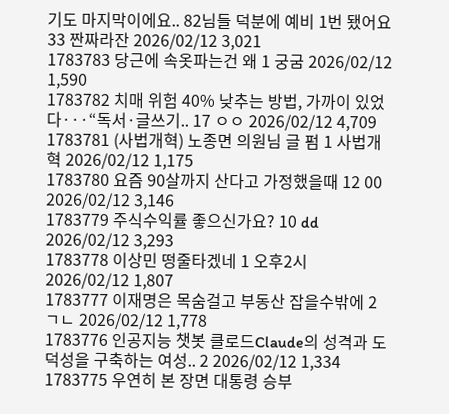기도 마지막이에요.. 82님들 덕분에 예비 1번 됐어요 33 짠짜라잔 2026/02/12 3,021
1783783 당근에 속옷파는건 왜 1 궁굼 2026/02/12 1,590
1783782 치매 위험 40% 낮추는 방법, 가까이 있었다···“독서·글쓰기.. 17 ㅇㅇ 2026/02/12 4,709
1783781 (사법개혁) 노종면 의원님 글 펌 1 사법개혁 2026/02/12 1,175
1783780 요즘 90살까지 산다고 가정했을때 12 00 2026/02/12 3,146
1783779 주식수익률 좋으신가요? 10 dd 2026/02/12 3,293
1783778 이상민 떵줄타겠네 1 오후2시 2026/02/12 1,807
1783777 이재명은 목숨걸고 부동산 잡을수밖에 2 ㄱㄴ 2026/02/12 1,778
1783776 인공지능 챗봇 클로드Claude의 성격과 도덕성을 구축하는 여성.. 2 2026/02/12 1,334
1783775 우연히 본 장면 대통령 승부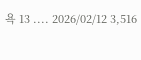욕 13 .... 2026/02/12 3,516